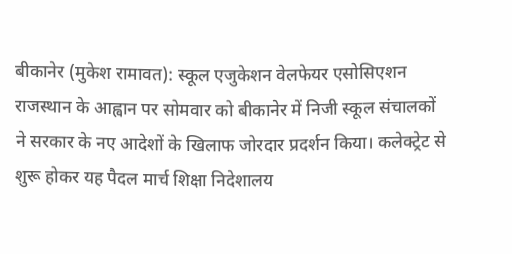बीकानेर (मुकेश रामावत): स्कूल एजुकेशन वेलफेयर एसोसिएशन राजस्थान के आह्वान पर सोमवार को बीकानेर में निजी स्कूल संचालकों ने सरकार के नए आदेशों के खिलाफ जोरदार प्रदर्शन किया। कलेक्ट्रेट से शुरू होकर यह पैदल मार्च शिक्षा निदेशालय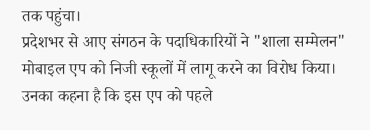तक पहुंचा।
प्रदेशभर से आए संगठन के पदाधिकारियों ने "शाला सम्मेलन" मोबाइल एप को निजी स्कूलों में लागू करने का विरोध किया। उनका कहना है कि इस एप को पहले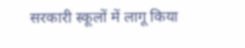सरकारी स्कूलों में लागू किया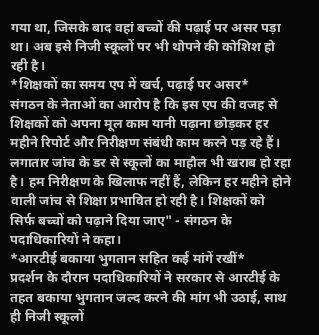गया था, जिसके बाद वहां बच्चों की पढ़ाई पर असर पड़ा था। अब इसे निजी स्कूलों पर भी थोपने की कोशिश हो रही है।
*शिक्षकों का समय एप में खर्च, पढ़ाई पर असर*
संगठन के नेताओं का आरोप है कि इस एप की वजह से शिक्षकों को अपना मूल काम यानी पढ़ाना छोड़कर हर महीने रिपोर्ट और निरीक्षण संबंधी काम करने पड़ रहे हैं। लगातार जांच के डर से स्कूलों का माहौल भी खराब हो रहा है। हम निरीक्षण के खिलाफ नहीं हैं, लेकिन हर महीने होने वाली जांच से शिक्षा प्रभावित हो रही है। शिक्षकों को सिर्फ बच्चों को पढ़ाने दिया जाए" - संगठन के पदाधिकारियों ने कहा।
*आरटीई बकाया भुगतान सहित कई मांगें रखीं*
प्रदर्शन के दौरान पदाधिकारियों ने सरकार से आरटीई के तहत बकाया भुगतान जल्द करने की मांग भी उठाई, साथ ही निजी स्कूलों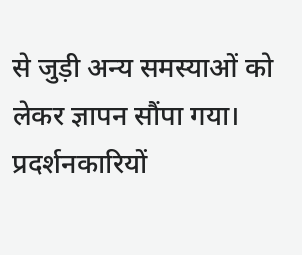से जुड़ी अन्य समस्याओं को लेकर ज्ञापन सौंपा गया। प्रदर्शनकारियों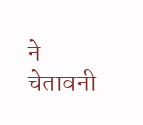ने चेतावनी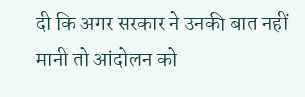दी कि अगर सरकार ने उनकी बात नहीं मानी तो आंदोलन को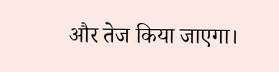और तेज किया जाएगा।